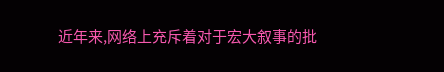近年来,网络上充斥着对于宏大叙事的批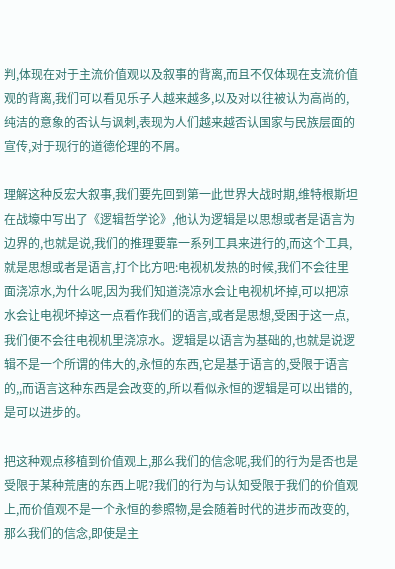判,体现在对于主流价值观以及叙事的背离,而且不仅体现在支流价值观的背离,我们可以看见乐子人越来越多,以及对以往被认为高尚的,纯洁的意象的否认与讽刺,表现为人们越来越否认国家与民族层面的宣传,对于现行的道德伦理的不屑。

理解这种反宏大叙事,我们要先回到第一此世界大战时期,维特根斯坦在战壕中写出了《逻辑哲学论》,他认为逻辑是以思想或者是语言为边界的,也就是说,我们的推理要靠一系列工具来进行的,而这个工具,就是思想或者是语言,打个比方吧:电视机发热的时候,我们不会往里面浇凉水,为什么呢,因为我们知道浇凉水会让电视机坏掉,可以把凉水会让电视坏掉这一点看作我们的语言,或者是思想,受困于这一点,我们便不会往电视机里浇凉水。逻辑是以语言为基础的,也就是说逻辑不是一个所谓的伟大的,永恒的东西,它是基于语言的,受限于语言的,,而语言这种东西是会改变的,所以看似永恒的逻辑是可以出错的,是可以进步的。

把这种观点移植到价值观上,那么我们的信念呢,我们的行为是否也是受限于某种荒唐的东西上呢?我们的行为与认知受限于我们的价值观上,而价值观不是一个永恒的参照物,是会随着时代的进步而改变的,那么我们的信念,即使是主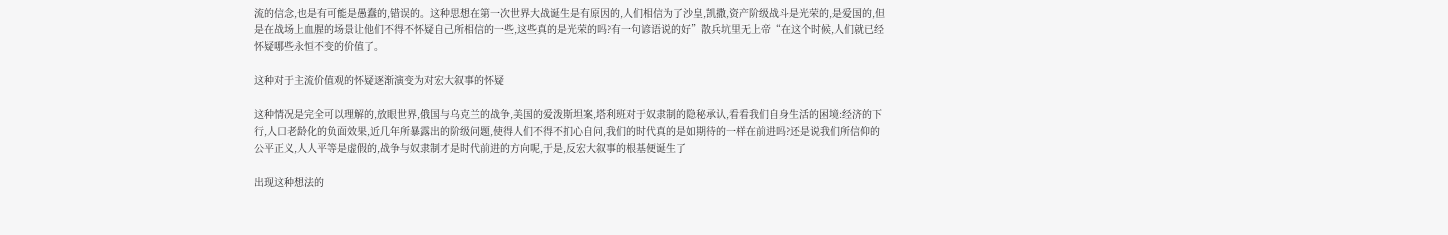流的信念,也是有可能是愚蠢的,错误的。这种思想在第一次世界大战诞生是有原因的,人们相信为了沙皇,凯撒,资产阶级战斗是光荣的,是爱国的,但是在战场上血腥的场景让他们不得不怀疑自己所相信的一些,这些真的是光荣的吗?有一句谚语说的好”散兵坑里无上帝“在这个时候,人们就已经怀疑哪些永恒不变的价值了。

这种对于主流价值观的怀疑逐渐演变为对宏大叙事的怀疑

这种情况是完全可以理解的,放眼世界,俄国与乌克兰的战争,美国的爱泼斯坦案,塔利班对于奴隶制的隐秘承认,看看我们自身生活的困境:经济的下行,人口老龄化的负面效果,近几年所暴露出的阶级问题,使得人们不得不扪心自问,我们的时代真的是如期待的一样在前进吗?还是说我们所信仰的公平正义,人人平等是虚假的,战争与奴隶制才是时代前进的方向呢,于是,反宏大叙事的根基便诞生了

出现这种想法的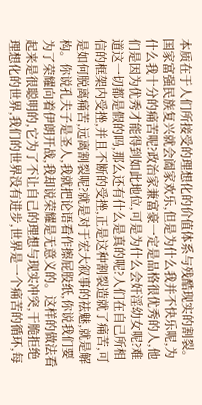本质在于人们所接受的理想化的价值体系与残酷现实的割裂。国家富强民族复兴就会阖家欢乐,但是为什么我并不快乐呢,为什么我十分的痛苦呢?政治家兼富豪一定是品格很优秀的人,他们是因为优秀才能得到如此地位,可是为什么会奸淫幼女呢?难道这一切都是假的吗,那么还有什么是真的呢?人们在自己所相信的框架内受挫,并且不断的受挫,正是这种割裂造就了痛苦,可是如何脱离痛苦,远离割裂呢?就是对于宏大叙事的祛魅,就是解构。你说孔夫子是圣人,我就把论语看作擦屁股纸,你说我们要为了荣耀向着伊朗开战,我却说荣耀是无意义的。这样的做法看起来是很聪明的,它为了不让自己的理想与现实冲突,干脆拒绝理想化的世界,我们的世界没有进步,世界是一个痛苦的循环,每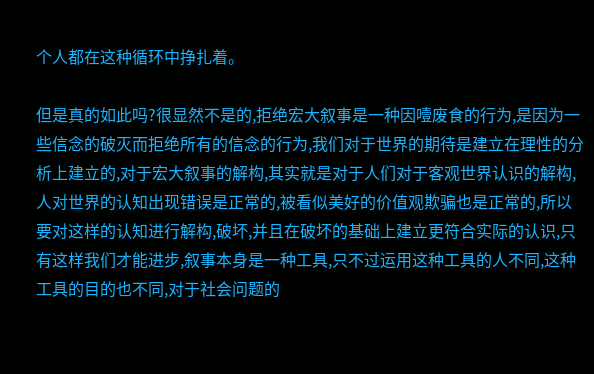个人都在这种循环中挣扎着。

但是真的如此吗?很显然不是的,拒绝宏大叙事是一种因噎废食的行为,是因为一些信念的破灭而拒绝所有的信念的行为,我们对于世界的期待是建立在理性的分析上建立的,对于宏大叙事的解构,其实就是对于人们对于客观世界认识的解构,人对世界的认知出现错误是正常的,被看似美好的价值观欺骗也是正常的,所以要对这样的认知进行解构,破坏,并且在破坏的基础上建立更符合实际的认识,只有这样我们才能进步,叙事本身是一种工具,只不过运用这种工具的人不同,这种工具的目的也不同,对于社会问题的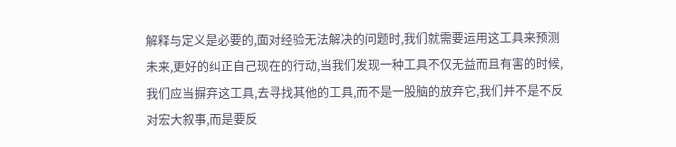解释与定义是必要的,面对经验无法解决的问题时,我们就需要运用这工具来预测未来,更好的纠正自己现在的行动,当我们发现一种工具不仅无益而且有害的时候,我们应当摒弃这工具,去寻找其他的工具,而不是一股脑的放弃它,我们并不是不反对宏大叙事,而是要反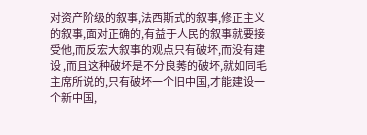对资产阶级的叙事,法西斯式的叙事,修正主义的叙事,面对正确的,有益于人民的叙事就要接受他,而反宏大叙事的观点只有破坏,而没有建设 ,而且这种破坏是不分良莠的破坏,就如同毛主席所说的,只有破坏一个旧中国,才能建设一个新中国,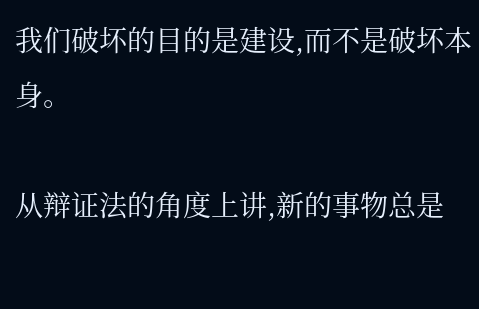我们破坏的目的是建设,而不是破坏本身。

从辩证法的角度上讲,新的事物总是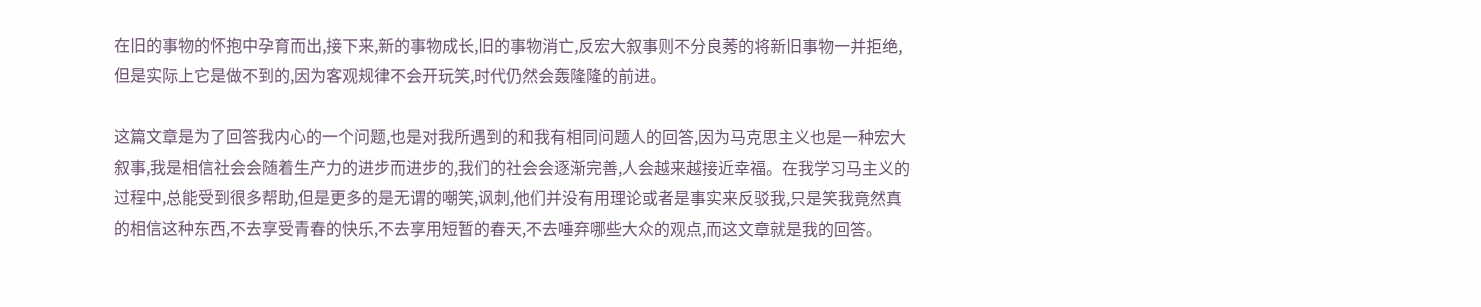在旧的事物的怀抱中孕育而出,接下来,新的事物成长,旧的事物消亡,反宏大叙事则不分良莠的将新旧事物一并拒绝,但是实际上它是做不到的,因为客观规律不会开玩笑,时代仍然会轰隆隆的前进。

这篇文章是为了回答我内心的一个问题,也是对我所遇到的和我有相同问题人的回答,因为马克思主义也是一种宏大叙事,我是相信社会会随着生产力的进步而进步的,我们的社会会逐渐完善,人会越来越接近幸福。在我学习马主义的过程中,总能受到很多帮助,但是更多的是无谓的嘲笑,讽刺,他们并没有用理论或者是事实来反驳我,只是笑我竟然真的相信这种东西,不去享受青春的快乐,不去享用短暂的春天,不去唾弃哪些大众的观点,而这文章就是我的回答。